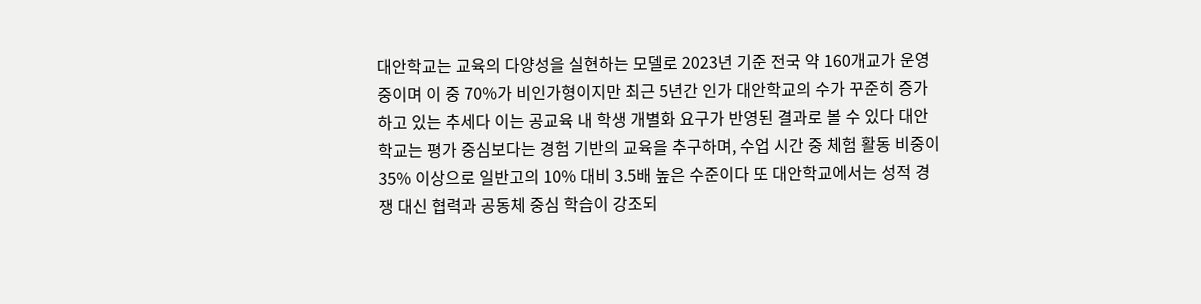대안학교는 교육의 다양성을 실현하는 모델로 2023년 기준 전국 약 160개교가 운영 중이며 이 중 70%가 비인가형이지만 최근 5년간 인가 대안학교의 수가 꾸준히 증가하고 있는 추세다 이는 공교육 내 학생 개별화 요구가 반영된 결과로 볼 수 있다 대안학교는 평가 중심보다는 경험 기반의 교육을 추구하며, 수업 시간 중 체험 활동 비중이 35% 이상으로 일반고의 10% 대비 3.5배 높은 수준이다 또 대안학교에서는 성적 경쟁 대신 협력과 공동체 중심 학습이 강조되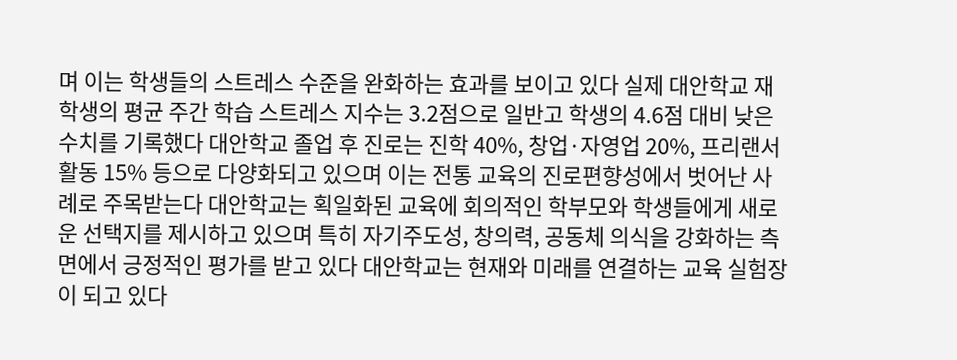며 이는 학생들의 스트레스 수준을 완화하는 효과를 보이고 있다 실제 대안학교 재학생의 평균 주간 학습 스트레스 지수는 3.2점으로 일반고 학생의 4.6점 대비 낮은 수치를 기록했다 대안학교 졸업 후 진로는 진학 40%, 창업·자영업 20%, 프리랜서 활동 15% 등으로 다양화되고 있으며 이는 전통 교육의 진로편향성에서 벗어난 사례로 주목받는다 대안학교는 획일화된 교육에 회의적인 학부모와 학생들에게 새로운 선택지를 제시하고 있으며 특히 자기주도성, 창의력, 공동체 의식을 강화하는 측면에서 긍정적인 평가를 받고 있다 대안학교는 현재와 미래를 연결하는 교육 실험장이 되고 있다